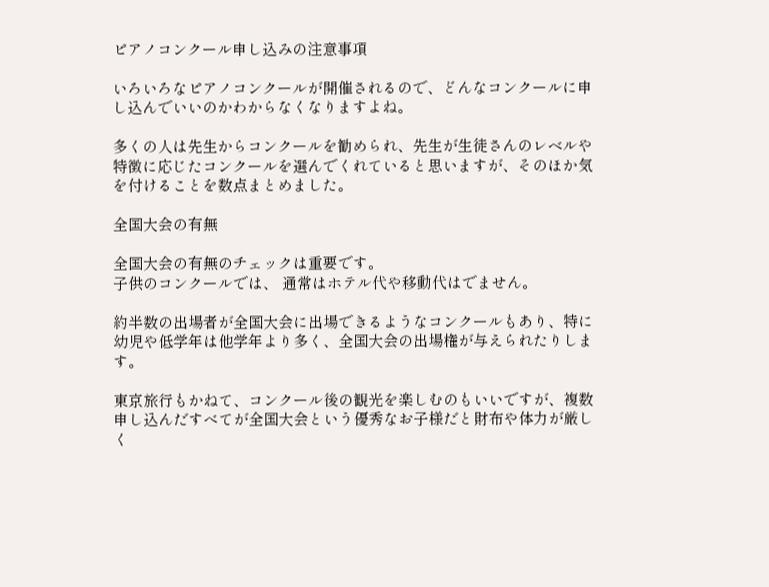ピアノコンクール申し込みの注意事項

いろいろなピアノコンクールが開催されるので、どんなコンクールに申し込んでいいのかわからなくなりますよね。

多くの人は先生からコンクールを勧められ、先生が生徒さんのレベルや特徴に応じたコンクールを選んでくれていると思いますが、そのほか気を付けることを数点まとめました。

全国大会の有無

全国大会の有無のチェックは重要です。
子供のコンクールでは、 通常はホテル代や移動代はでません。

約半数の出場者が全国大会に出場できるようなコンクールもあり、特に幼児や低学年は他学年より多く、全国大会の出場権が与えられたりします。

東京旅行もかねて、コンクール後の観光を楽しむのもいいですが、複数申し込んだすべてが全国大会という優秀なお子様だと財布や体力が厳しく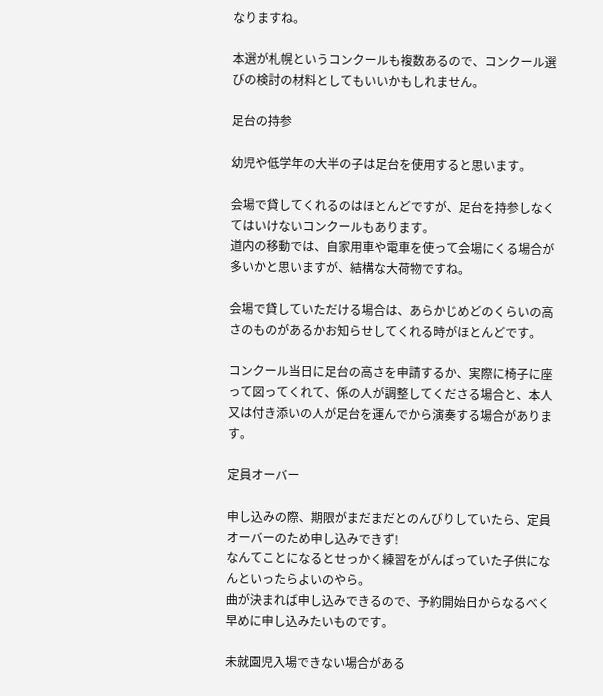なりますね。

本選が札幌というコンクールも複数あるので、コンクール選びの検討の材料としてもいいかもしれません。

足台の持参

幼児や低学年の大半の子は足台を使用すると思います。

会場で貸してくれるのはほとんどですが、足台を持参しなくてはいけないコンクールもあります。
道内の移動では、自家用車や電車を使って会場にくる場合が多いかと思いますが、結構な大荷物ですね。

会場で貸していただける場合は、あらかじめどのくらいの高さのものがあるかお知らせしてくれる時がほとんどです。

コンクール当日に足台の高さを申請するか、実際に椅子に座って図ってくれて、係の人が調整してくださる場合と、本人又は付き添いの人が足台を運んでから演奏する場合があります。

定員オーバー

申し込みの際、期限がまだまだとのんびりしていたら、定員オーバーのため申し込みできず!
なんてことになるとせっかく練習をがんばっていた子供になんといったらよいのやら。
曲が決まれば申し込みできるので、予約開始日からなるべく早めに申し込みたいものです。

未就園児入場できない場合がある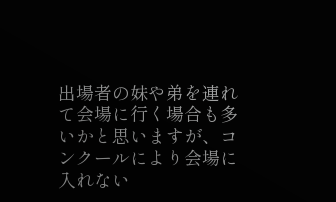出場者の妹や弟を連れて会場に行く場合も多いかと思いますが、コンクールにより会場に入れない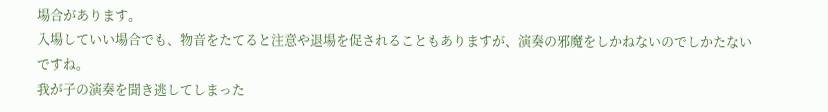場合があります。
入場していい場合でも、物音をたてると注意や退場を促されることもありますが、演奏の邪魔をしかねないのでしかたないですね。
我が子の演奏を聞き逃してしまった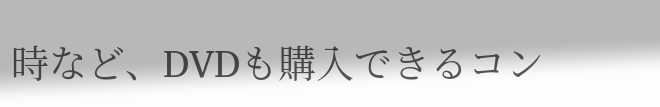時など、DVDも購入できるコン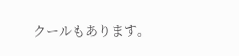クールもあります。